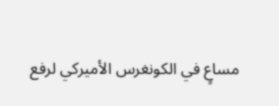مساعٍ في الكونغرس الأميركي لرفع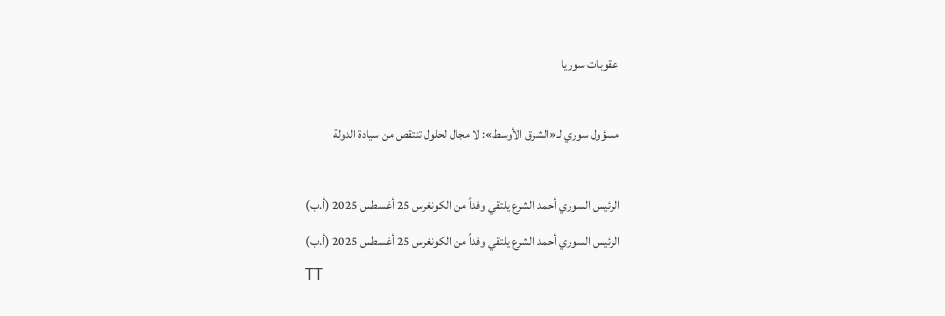عقوبات سوريا

مسؤول سوري لـ«الشرق الأوسط»: لا مجال لحلول تنتقص من سيادة الدولة

الرئيس السوري أحمد الشرع يلتقي وفداً من الكونغرس 25 أغسطس 2025 (أ.ب)
الرئيس السوري أحمد الشرع يلتقي وفداً من الكونغرس 25 أغسطس 2025 (أ.ب)
TT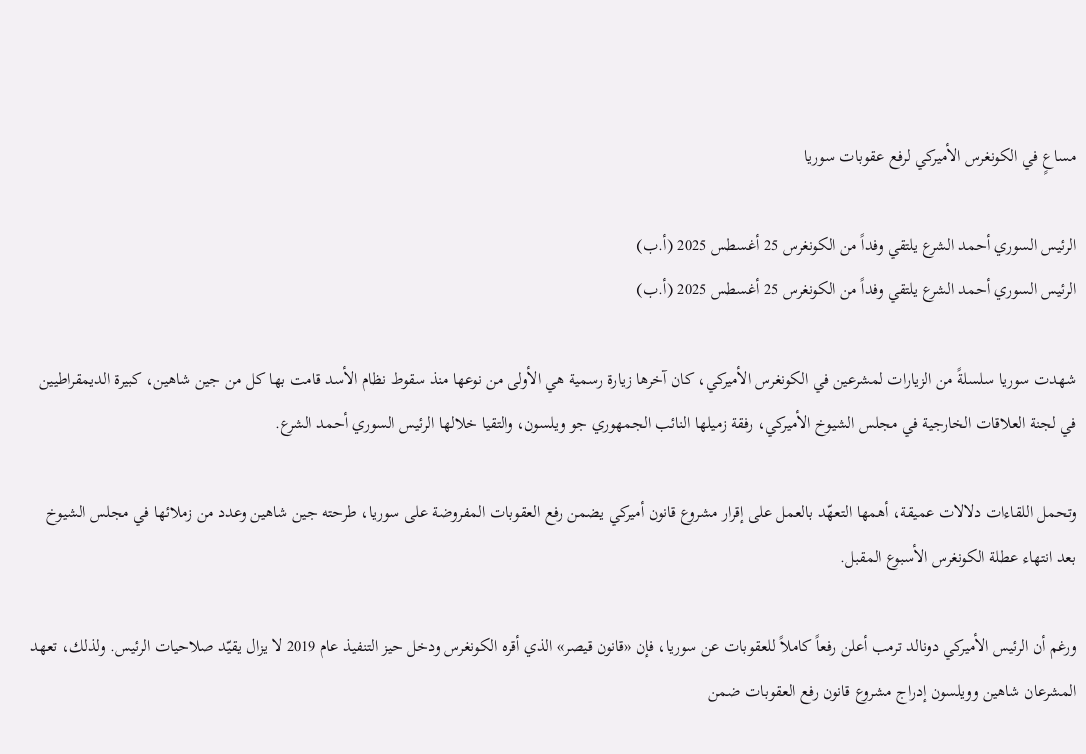مساعٍ في الكونغرس الأميركي لرفع عقوبات سوريا

الرئيس السوري أحمد الشرع يلتقي وفداً من الكونغرس 25 أغسطس 2025 (أ.ب)
الرئيس السوري أحمد الشرع يلتقي وفداً من الكونغرس 25 أغسطس 2025 (أ.ب)

شهدت سوريا سلسلةً من الزيارات لمشرعين في الكونغرس الأميركي، كان آخرها زيارة رسمية هي الأولى من نوعها منذ سقوط نظام الأسد قامت بها كل من جين شاهين، كبيرة الديمقراطيين في لجنة العلاقات الخارجية في مجلس الشيوخ الأميركي، رفقة زميلها النائب الجمهوري جو ويلسون، والتقيا خلالها الرئيس السوري أحمد الشرع.

وتحمل اللقاءات دلالات عميقة، أهمها التعهّد بالعمل على إقرار مشروع قانون أميركي يضمن رفع العقوبات المفروضة على سوريا، طرحته جين شاهين وعدد من زملائها في مجلس الشيوخ بعد انتهاء عطلة الكونغرس الأسبوع المقبل.

ورغم أن الرئيس الأميركي دونالد ترمب أعلن رفعاً كاملاً للعقوبات عن سوريا، فإن «قانون قيصر» الذي أقره الكونغرس ودخل حيز التنفيذ عام 2019 لا يزال يقيّد صلاحيات الرئيس. ولذلك، تعهد المشرعان شاهين وويلسون إدراج مشروع قانون رفع العقوبات ضمن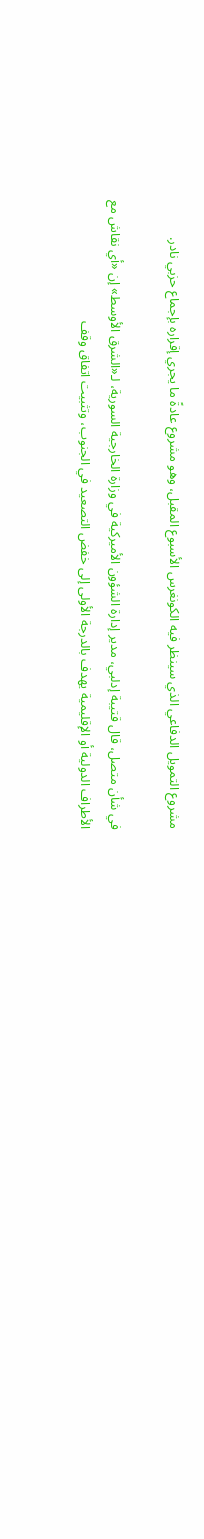مشروع التمويل الدفاعي الذي سينظر فيه الكونغرس الأسبوع المقبل، وهو مشروع عادةً ما يجري إقراره بإجماع حزبي نادر.

في شأن متصل، قال قتيبة إدلبي، مدير إدارة الشؤون الأميركية في وزارة الخارجية السورية، لـ«الشرق الأوسط» إن «أي نقاش مع الأطراف الدولية أو الإقليمية يهدف بالدرجة الأولى إلى خفض التصعيد في الجنوب، وتثبيت اتفاق وقف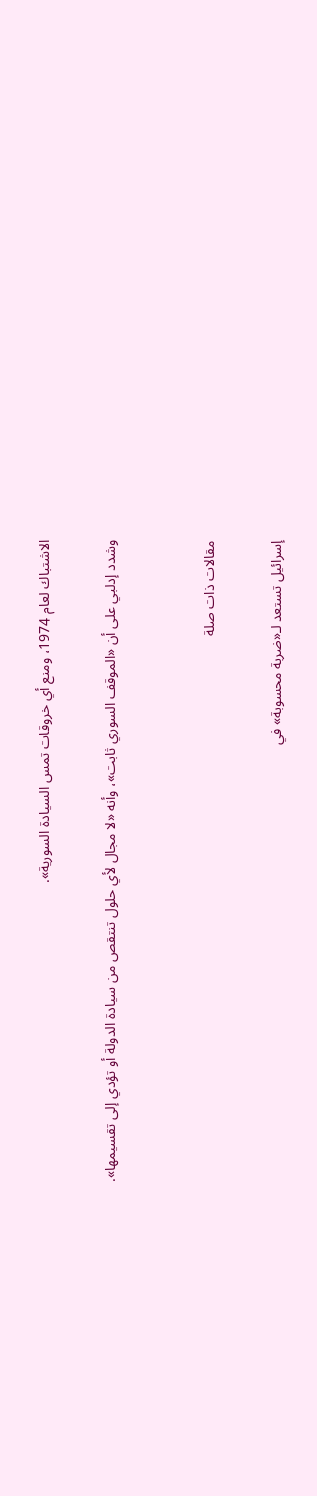الاشتباك لعام 1974، ومنع أي خروقات تمس السيادة السورية».

وشدد إدلبي على أن «الموقف السوري ثابت»، وأنه «لا مجال لأي حلول تنتقص من سيادة الدولة أو تؤدي إلى تقسيمها».


مقالات ذات صلة

إسرائيل تستعد لـ«ضربة محسوبة» في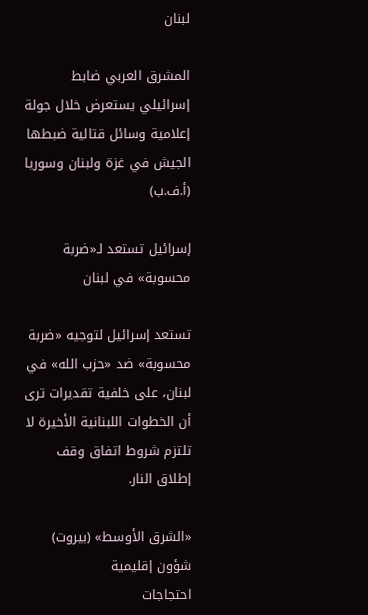لبنان

المشرق العربي ضابط إسرائيلي يستعرض خلال جولة إعلامية وسائل قتالية ضبطها الجيش في غزة ولبنان وسوريا (أ.ف.ب)

إسرائيل تستعد لـ«ضربة محسوبة» في لبنان

تستعد إسرائيل لتوجيه «ضربة محسوبة» ضد «حزب الله» في لبنان، على خلفية تقديرات ترى أن الخطوات اللبنانية الأخيرة لا تلتزم شروط اتفاق وقف إطلاق النار.

«الشرق الأوسط» (بيروت)
شؤون إقليمية
احتجاجات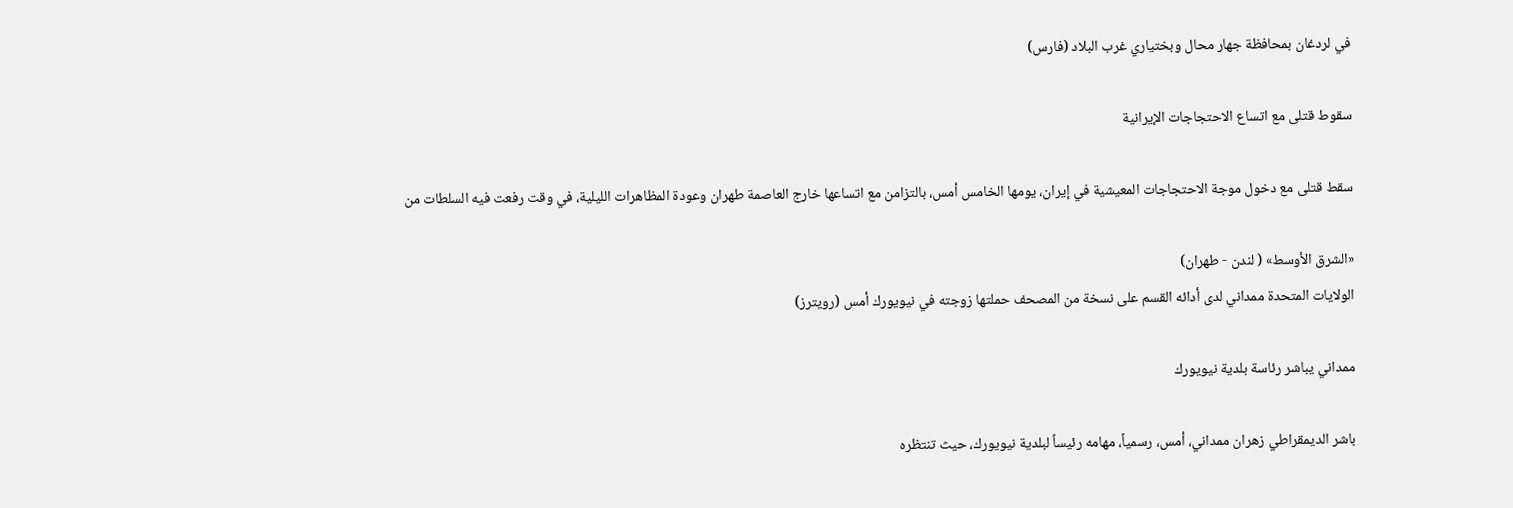في لردغان بمحافظة جهار محال وبختياري غرب البلاد (فارس)

سقوط قتلى مع اتساع الاحتجاجات الإيرانية

سقط قتلى مع دخول موجة الاحتجاجات المعيشية في إيران، يومها الخامس أمس، بالتزامن مع اتساعها خارج العاصمة طهران وعودة المظاهرات الليلية، في وقت رفعت فيه السلطات من

«الشرق الأوسط» ( لندن - طهران)
الولايات المتحدة ممداني لدى أدائه القسم على نسخة من المصحف حملتها زوجته في نيويورك أمس (رويترز)

ممداني يباشر رئاسة بلدية نيويورك

باشر الديمقراطي زهران ممداني، أمس، رسمياً، مهامه رئيساً لبلدية نيويورك، حيث تنتظره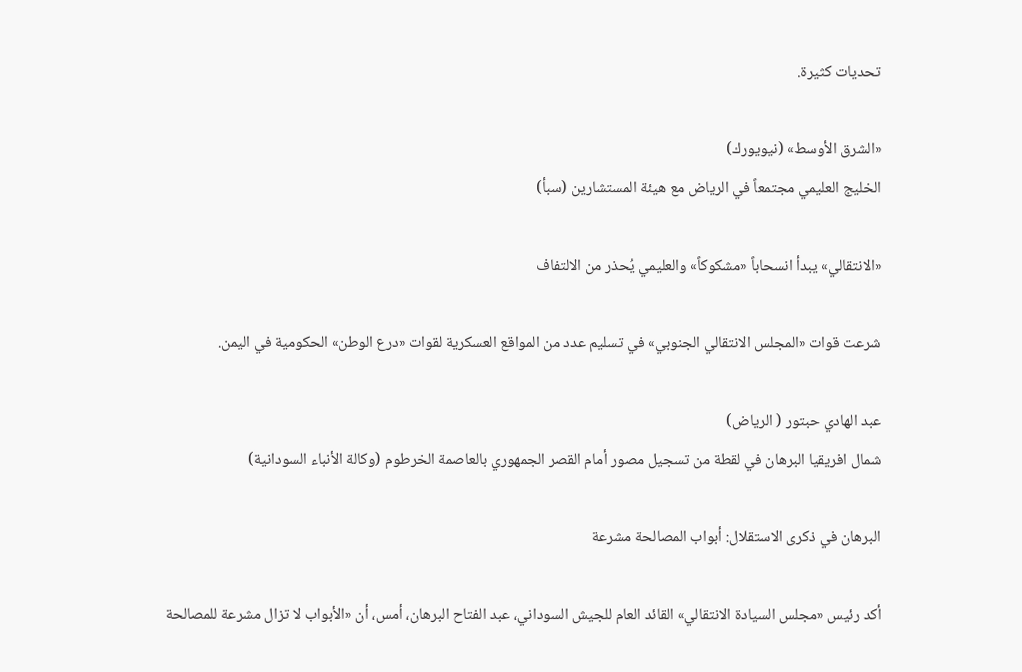تحديات كثيرة.

«الشرق الأوسط» (نيويورك)
الخليج العليمي مجتمعاً في الرياض مع هيئة المستشارين (سبأ)

«الانتقالي» يبدأ انسحاباً «مشكوكاً» والعليمي يُحذر من الالتفاف

شرعت قوات «المجلس الانتقالي الجنوبي» في تسليم عدد من المواقع العسكرية لقوات «درع الوطن» الحكومية في اليمن.

عبد الهادي حبتور ( الرياض)
شمال افريقيا البرهان في لقطة من تسجيل مصور أمام القصر الجمهوري بالعاصمة الخرطوم (وكالة الأنباء السودانية)

البرهان في ذكرى الاستقلال: أبواب المصالحة مشرعة

أكد رئيس «مجلس السيادة الانتقالي» القائد العام للجيش السوداني، عبد الفتاح البرهان، أمس، أن «الأبواب لا تزال مشرعة للمصالحة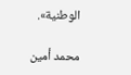الوطنية».

محمد أمين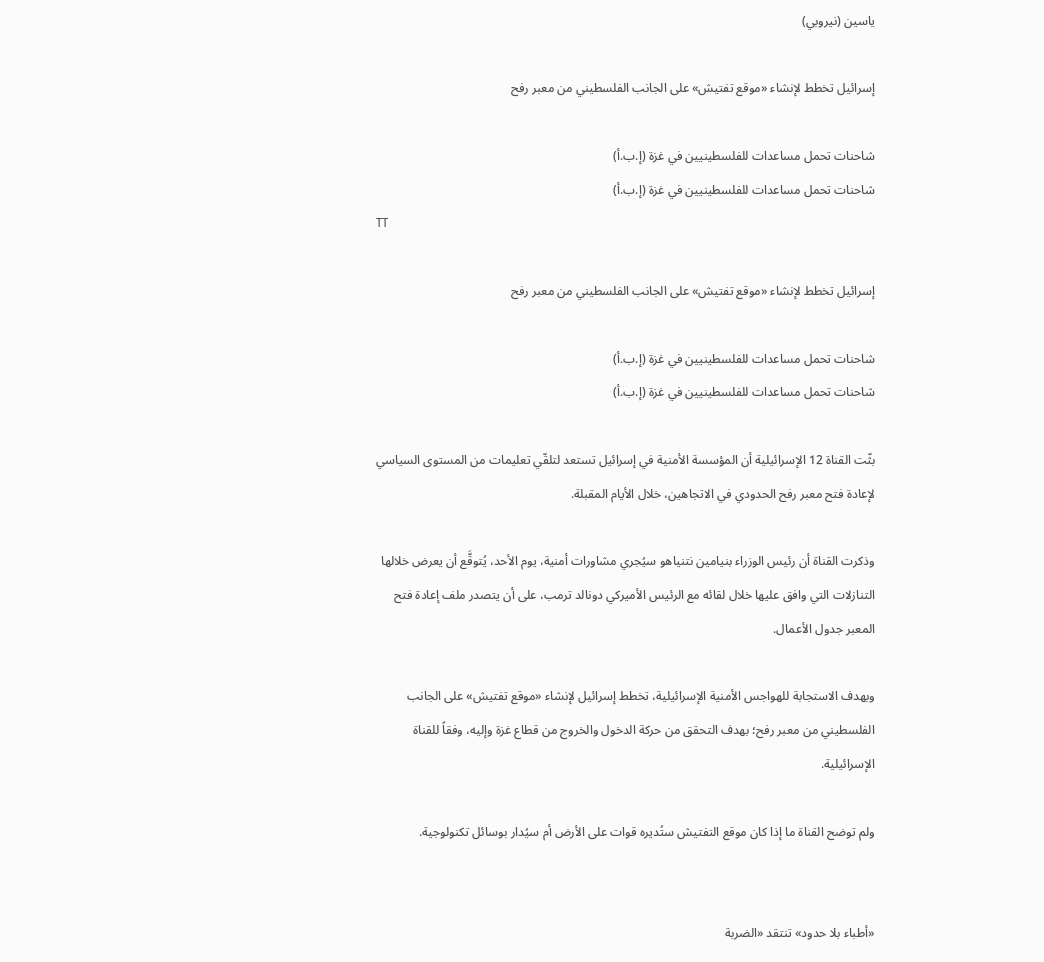ياسين (نيروبي)

إسرائيل تخطط لإنشاء «موقع تفتيش» على الجانب الفلسطيني من معبر رفح

شاحنات تحمل مساعدات للفلسطينيين في غزة (إ.ب.أ)
شاحنات تحمل مساعدات للفلسطينيين في غزة (إ.ب.أ)
TT

إسرائيل تخطط لإنشاء «موقع تفتيش» على الجانب الفلسطيني من معبر رفح

شاحنات تحمل مساعدات للفلسطينيين في غزة (إ.ب.أ)
شاحنات تحمل مساعدات للفلسطينيين في غزة (إ.ب.أ)

بثّت القناة 12 الإسرائيلية أن المؤسسة الأمنية في إسرائيل تستعد لتلقّي تعليمات من المستوى السياسي لإعادة فتح معبر رفح الحدودي في الاتجاهين، خلال الأيام المقبلة.

وذكرت القناة أن رئيس الوزراء بنيامين نتنياهو سيُجري مشاورات أمنية، يوم الأحد، يُتوقَّع أن يعرض خلالها التنازلات التي وافق عليها خلال لقائه مع الرئيس الأميركي دونالد ترمب، على أن يتصدر ملف إعادة فتح المعبر جدول الأعمال.

وبهدف الاستجابة للهواجس الأمنية الإسرائيلية، تخطط إسرائيل لإنشاء «موقع تفتيش» على الجانب الفلسطيني من معبر رفح؛ بهدف التحقق من حركة الدخول والخروج من قطاع غزة وإليه، وفقاً للقناة الإسرائيلية.

ولم توضح القناة ما إذا كان موقع التفتيش ستُديره قوات على الأرض أم سيُدار بوسائل تكنولوجية.


«أطباء بلا حدود» تنتقد «الضربة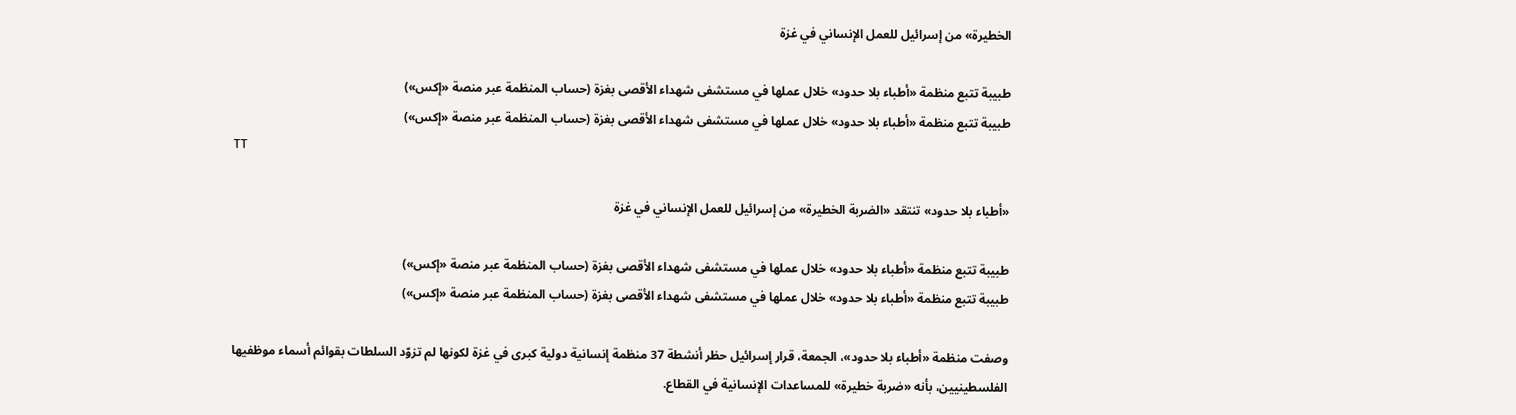الخطيرة» من إسرائيل للعمل الإنساني في غزة

طبيبة تتبع منظمة «أطباء بلا حدود» خلال عملها في مستشفى شهداء الأقصى بغزة (حساب المنظمة عبر منصة «إكس»)
طبيبة تتبع منظمة «أطباء بلا حدود» خلال عملها في مستشفى شهداء الأقصى بغزة (حساب المنظمة عبر منصة «إكس»)
TT

«أطباء بلا حدود» تنتقد «الضربة الخطيرة» من إسرائيل للعمل الإنساني في غزة

طبيبة تتبع منظمة «أطباء بلا حدود» خلال عملها في مستشفى شهداء الأقصى بغزة (حساب المنظمة عبر منصة «إكس»)
طبيبة تتبع منظمة «أطباء بلا حدود» خلال عملها في مستشفى شهداء الأقصى بغزة (حساب المنظمة عبر منصة «إكس»)

وصفت منظمة «أطباء بلا حدود»، الجمعة، قرار إسرائيل حظر أنشطة 37 منظمة إنسانية دولية كبرى في غزة لكونها لم تزوّد السلطات بقوائم أسماء موظفيها الفلسطينيين، بأنه «ضربة خطيرة» للمساعدات الإنسانية في القطاع.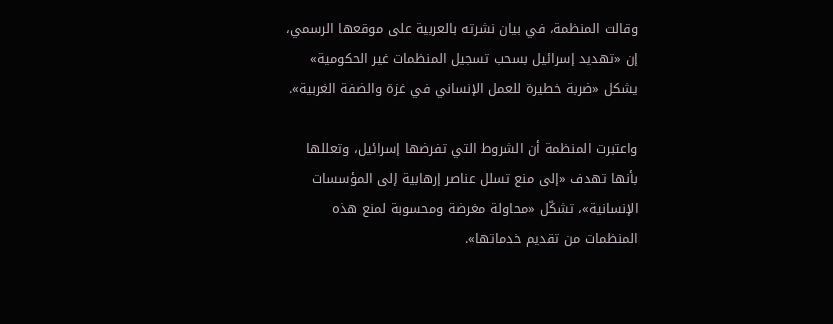وقالت المنظمة، في بيان نشرته بالعربية على موقعها الرسمي، إن «تهديد إسرائيل بسحب تسجيل المنظمات غير الحكومية» يشكل «ضربة خطيرة للعمل الإنساني في غزة والضفة الغربية».

واعتبرت المنظمة أن الشروط التي تفرضها إسرائيل، وتعللها بأنها تهدف «إلى منع تسلل عناصر إرهابية إلى المؤسسات الإنسانية»، تشكّل «محاولة مغرضة ومحسوبة لمنع هذه المنظمات من تقديم خدماتها».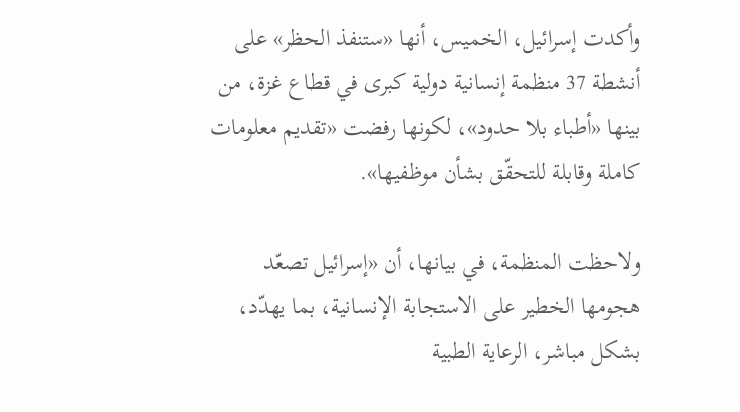وأكدت إسرائيل، الخميس، أنها «ستنفذ الحظر» على أنشطة 37 منظمة إنسانية دولية كبرى في قطاع غزة، من بينها «أطباء بلا حدود»، لكونها رفضت «تقديم معلومات كاملة وقابلة للتحقّق بشأن موظفيها».

ولاحظت المنظمة، في بيانها، أن «إسرائيل تصعّد هجومها الخطير على الاستجابة الإنسانية، بما يهدّد، بشكل مباشر، الرعاية الطبية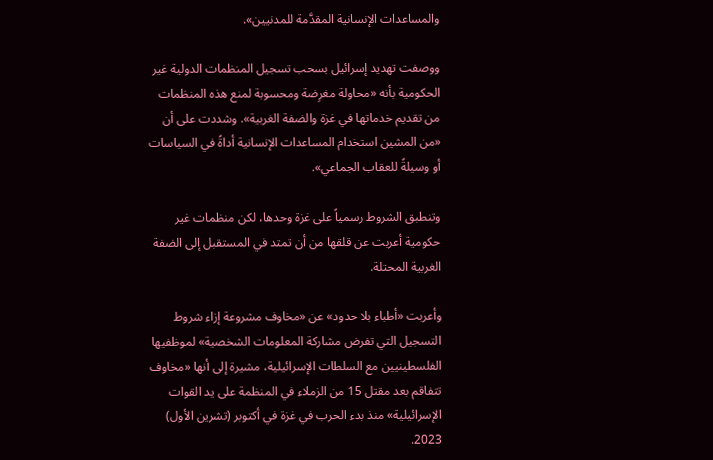والمساعدات الإنسانية المقدَّمة للمدنيين».

ووصفت تهديد إسرائيل بسحب تسجيل المنظمات الدولية غير الحكومية بأنه «محاولة مغرِضة ومحسوبة لمنع هذه المنظمات من تقديم خدماتها في غزة والضفة الغربية». وشددت على أن «من المشين استخدام المساعدات الإنسانية أداةً في السياسات أو وسيلةً للعقاب الجماعي».

وتنطبق الشروط رسمياً على غزة وحدها، لكن منظمات غير حكومية أعربت عن قلقها من أن تمتد في المستقبل إلى الضفة الغربية المحتلة.

وأعربت «أطباء بلا حدود» عن «مخاوف مشروعة إزاء شروط التسجيل التي تفرض مشاركة المعلومات الشخصية» لموظفيها الفلسطينيين مع السلطات الإسرائيلية، مشيرة إلى أنها «مخاوف تتفاقم بعد مقتل 15 من الزملاء في المنظمة على يد القوات الإسرائيلية» منذ بدء الحرب في غزة في أكتوبر (تشرين الأول) 2023.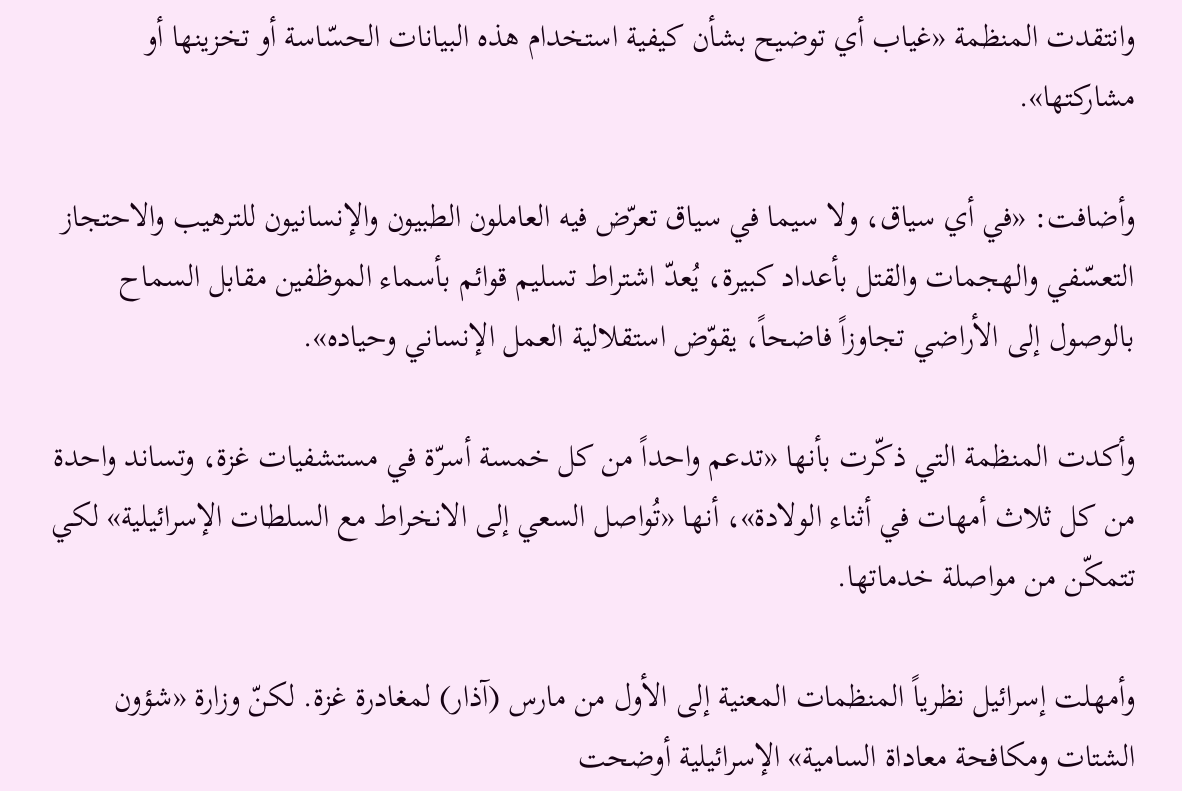وانتقدت المنظمة «غياب أي توضيح بشأن كيفية استخدام هذه البيانات الحسّاسة أو تخزينها أو مشاركتها».

وأضافت: «في أي سياق، ولا سيما في سياق تعرّض فيه العاملون الطبيون والإنسانيون للترهيب والاحتجاز التعسّفي والهجمات والقتل بأعداد كبيرة، يُعدّ اشتراط تسليم قوائم بأسماء الموظفين مقابل السماح بالوصول إلى الأراضي تجاوزاً فاضحاً، يقوّض استقلالية العمل الإنساني وحياده».

وأكدت المنظمة التي ذكّرت بأنها «تدعم واحداً من كل خمسة أسرّة في مستشفيات غزة، وتساند واحدة من كل ثلاث أمهات في أثناء الولادة»، أنها «تُواصل السعي إلى الانخراط مع السلطات الإسرائيلية» لكي تتمكّن من مواصلة خدماتها.

وأمهلت إسرائيل نظرياً المنظمات المعنية إلى الأول من مارس (آذار) لمغادرة غزة. لكنّ وزارة «شؤون الشتات ومكافحة معاداة السامية» الإسرائيلية أوضحت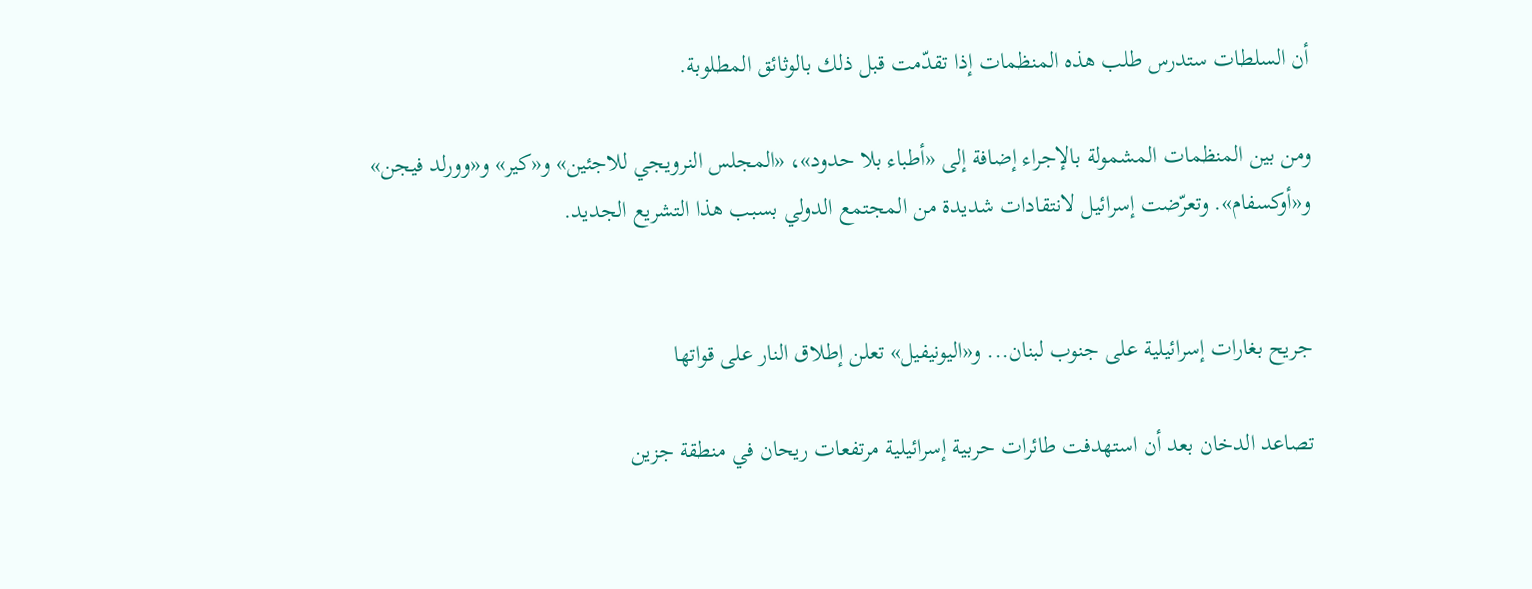أن السلطات ستدرس طلب هذه المنظمات إذا تقدّمت قبل ذلك بالوثائق المطلوبة.

ومن بين المنظمات المشمولة بالإجراء إضافة إلى «أطباء بلا حدود»، «المجلس النرويجي للاجئين» و«كير» و«وورلد فيجن» و«أوكسفام». وتعرّضت إسرائيل لانتقادات شديدة من المجتمع الدولي بسبب هذا التشريع الجديد.


جريح بغارات إسرائيلية على جنوب لبنان... و«اليونيفيل» تعلن إطلاق النار على قواتها

تصاعد الدخان بعد أن استهدفت طائرات حربية إسرائيلية مرتفعات ريحان في منطقة جزين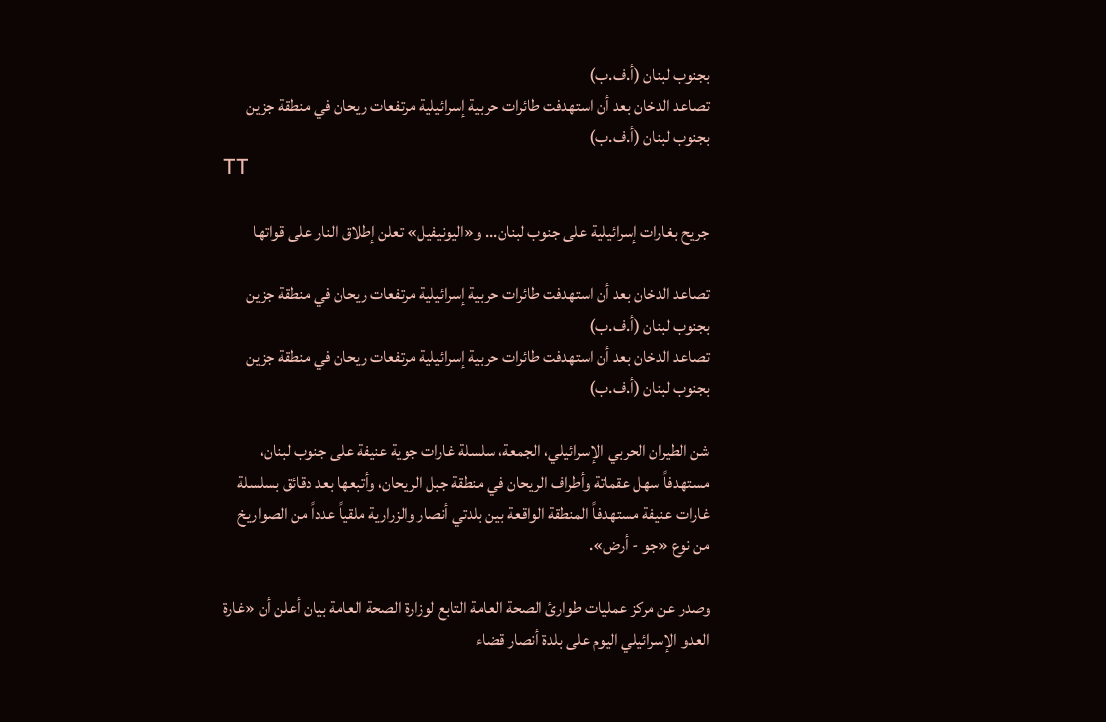بجنوب لبنان (أ.ف.ب)
تصاعد الدخان بعد أن استهدفت طائرات حربية إسرائيلية مرتفعات ريحان في منطقة جزين بجنوب لبنان (أ.ف.ب)
TT

جريح بغارات إسرائيلية على جنوب لبنان... و«اليونيفيل» تعلن إطلاق النار على قواتها

تصاعد الدخان بعد أن استهدفت طائرات حربية إسرائيلية مرتفعات ريحان في منطقة جزين بجنوب لبنان (أ.ف.ب)
تصاعد الدخان بعد أن استهدفت طائرات حربية إسرائيلية مرتفعات ريحان في منطقة جزين بجنوب لبنان (أ.ف.ب)

شن الطيران الحربي الإسرائيلي، الجمعة، سلسلة غارات جوية عنيفة على جنوب لبنان، مستهدفاً سهل عقماتة وأطراف الريحان في منطقة جبل الريحان، وأتبعها بعد دقائق بسلسلة غارات عنيفة مستهدفاً المنطقة الواقعة بين بلدتي أنصار والزرارية ملقياً عدداً من الصواريخ من نوع «جو - أرض».

وصدر عن مركز عمليات طوارئ الصحة العامة التابع لوزارة الصحة العامة بيان أعلن أن «غارة العدو الإسرائيلي اليوم على بلدة أنصار قضاء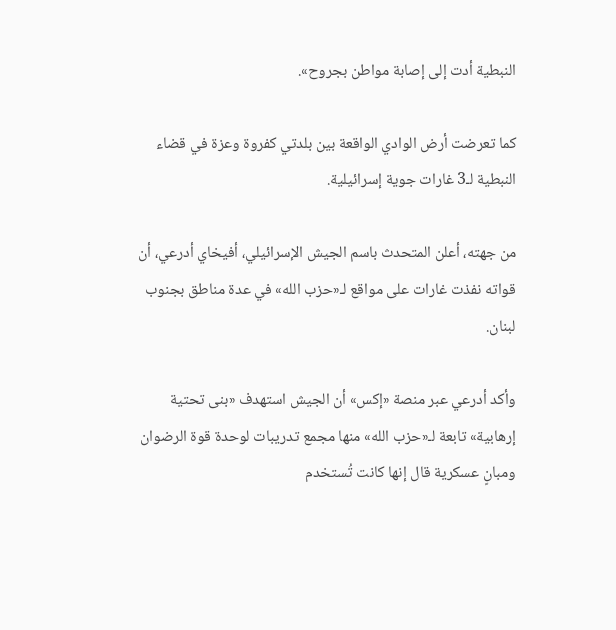النبطية أدت إلى إصابة مواطن بجروح».

كما تعرضت أرض الوادي الواقعة بين بلدتي كفروة وعزة في قضاء النبطية لـ3 غارات جوية إسرائيلية.

من جهته، أعلن المتحدث باسم الجيش الإسرائيلي، أفيخاي أدرعي، أن قواته نفذت غارات على مواقع لـ«حزب الله» في عدة مناطق بجنوب لبنان.

وأكد أدرعي عبر منصة «إكس» أن الجيش استهدف «بنى تحتية إرهابية» تابعة لـ«حزب الله» منها مجمع تدريبات لوحدة قوة الرضوان ومبانٍ عسكرية قال إنها كانت تُستخدم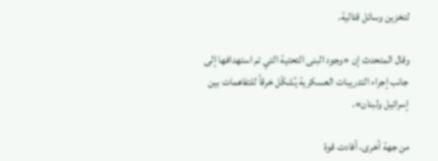لتخزين وسائل قتالية.

وقال المتحدث إن «وجود البنى التحتية التي تم استهدافها إلى جانب إجراء التدريبات العسكرية يُشكّل خرقاً للتفاهمات بين إسرائيل ولبنان».

من جهة أخرى، أفادت قوة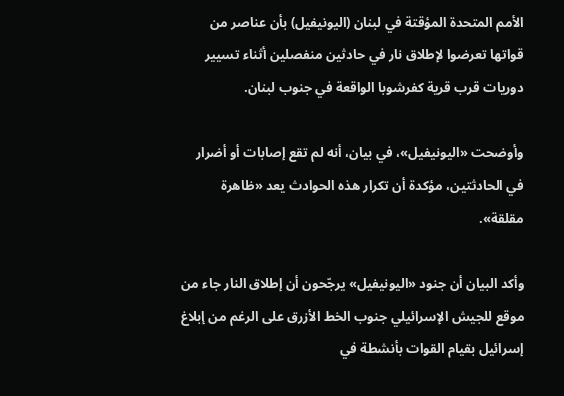الأمم المتحدة المؤقتة في لبنان (اليونيفيل) بأن عناصر من قواتها تعرضوا لإطلاق نار في حادثين منفصلين أثناء تسيير دوريات قرب قرية كفرشوبا الواقعة في جنوب لبنان.

وأوضحت «اليونيفيل»، في بيان، أنه لم تقع إصابات أو أضرار في الحادثتين، مؤكدة أن تكرار هذه الحوادث يعد «ظاهرة مقلقة».

وأكد البيان أن جنود «اليونيفيل» يرجّحون أن إطلاق النار جاء من موقع للجيش الإسرائيلي جنوب الخط الأزرق على الرغم من إبلاغ إسرائيل بقيام القوات بأنشطة في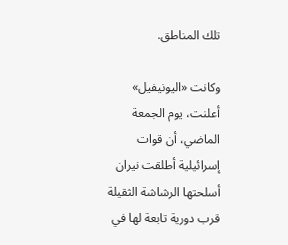تلك المناطق.

وكانت «اليونيفيل» أعلنت، يوم الجمعة الماضي، أن قوات إسرائيلية أطلقت نيران أسلحتها الرشاشة الثقيلة قرب دورية تابعة لها في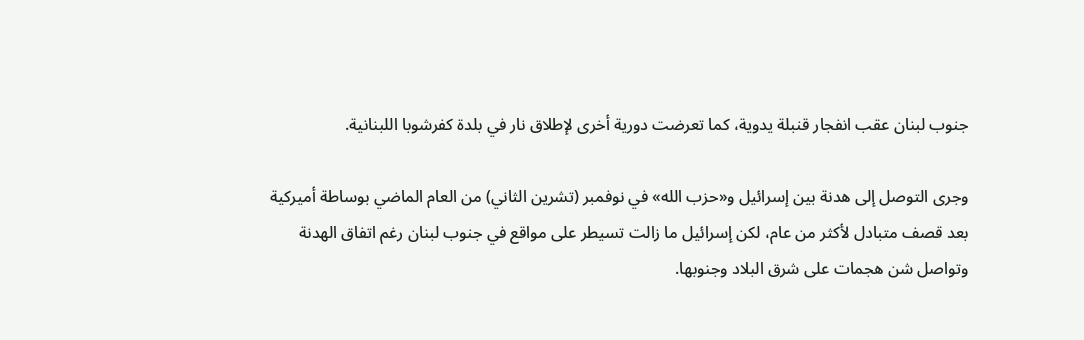جنوب لبنان عقب انفجار قنبلة يدوية، كما تعرضت دورية أخرى لإطلاق نار في بلدة كفرشوبا اللبنانية.

وجرى التوصل إلى هدنة بين إسرائيل و«حزب الله» في نوفمبر (تشرين الثاني) من العام الماضي بوساطة أميركية بعد قصف متبادل لأكثر من عام، لكن إسرائيل ما زالت تسيطر على مواقع في جنوب لبنان رغم اتفاق الهدنة وتواصل شن هجمات على شرق البلاد وجنوبها.